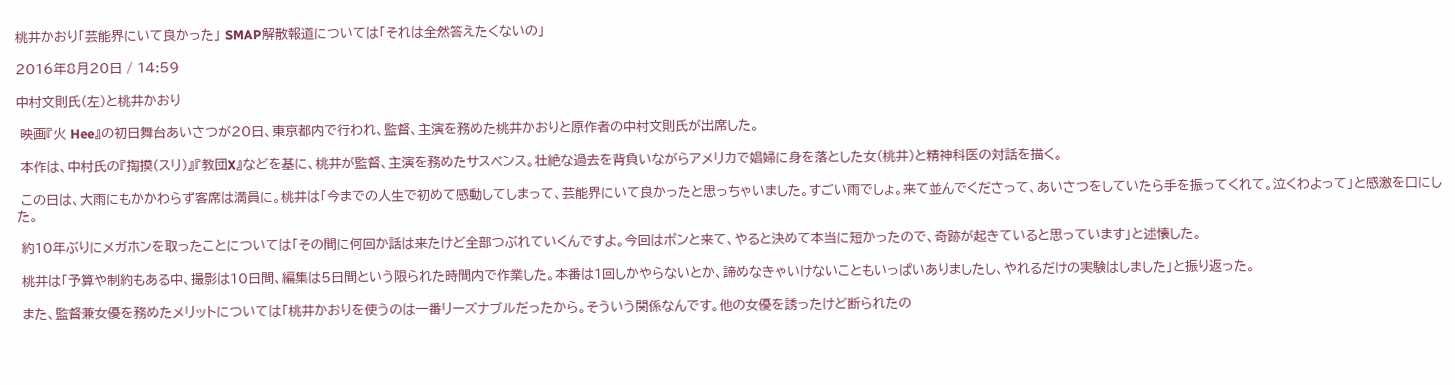桃井かおり「芸能界にいて良かった」 SMAP解散報道については「それは全然答えたくないの」

2016年8月20日 / 14:59

中村文則氏(左)と桃井かおり

 映画『火 Hee』の初日舞台あいさつが20日、東京都内で行われ、監督、主演を務めた桃井かおりと原作者の中村文則氏が出席した。

 本作は、中村氏の『掏摸(スリ)』『教団X』などを基に、桃井が監督、主演を務めたサスペンス。壮絶な過去を背負いながらアメリカで娼婦に身を落とした女(桃井)と精神科医の対話を描く。

 この日は、大雨にもかかわらず客席は満員に。桃井は「今までの人生で初めて感動してしまって、芸能界にいて良かったと思っちゃいました。すごい雨でしょ。来て並んでくださって、あいさつをしていたら手を振ってくれて。泣くわよって」と感激を口にした。

 約10年ぶりにメガホンを取ったことについては「その間に何回か話は来たけど全部つぶれていくんですよ。今回はポンと来て、やると決めて本当に短かったので、奇跡が起きていると思っています」と述懐した。

 桃井は「予算や制約もある中、撮影は10日間、編集は5日間という限られた時間内で作業した。本番は1回しかやらないとか、諦めなきゃいけないこともいっぱいありましたし、やれるだけの実験はしました」と振り返った。

 また、監督兼女優を務めたメリットについては「桃井かおりを使うのは一番リーズナブルだったから。そういう関係なんです。他の女優を誘ったけど断られたの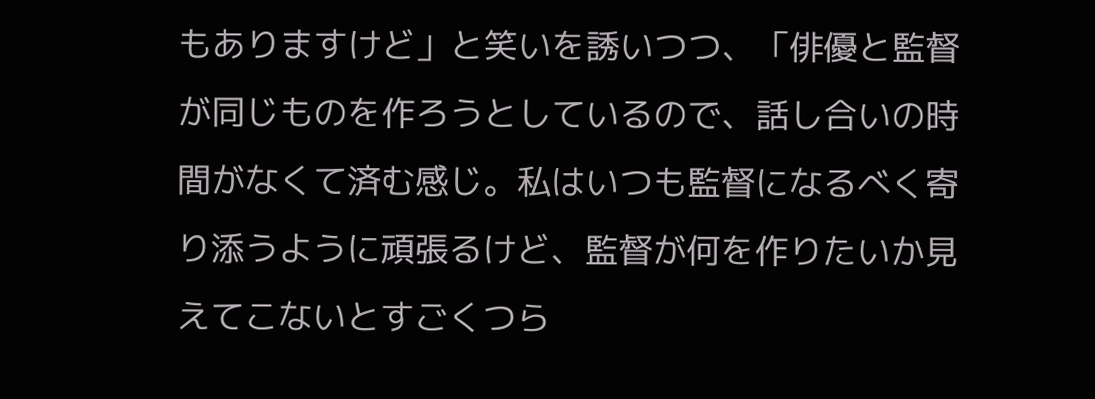もありますけど」と笑いを誘いつつ、「俳優と監督が同じものを作ろうとしているので、話し合いの時間がなくて済む感じ。私はいつも監督になるべく寄り添うように頑張るけど、監督が何を作りたいか見えてこないとすごくつら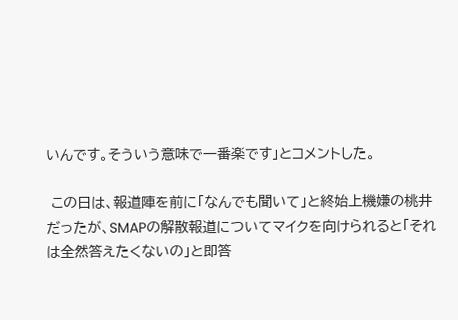いんです。そういう意味で一番楽です」とコメントした。

 この日は、報道陣を前に「なんでも聞いて」と終始上機嫌の桃井だったが、SMAPの解散報道についてマイクを向けられると「それは全然答えたくないの」と即答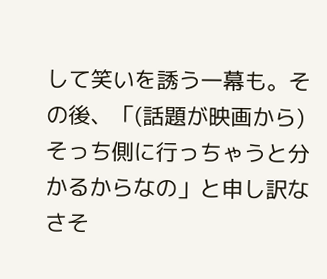して笑いを誘う一幕も。その後、「(話題が映画から)そっち側に行っちゃうと分かるからなの」と申し訳なさそ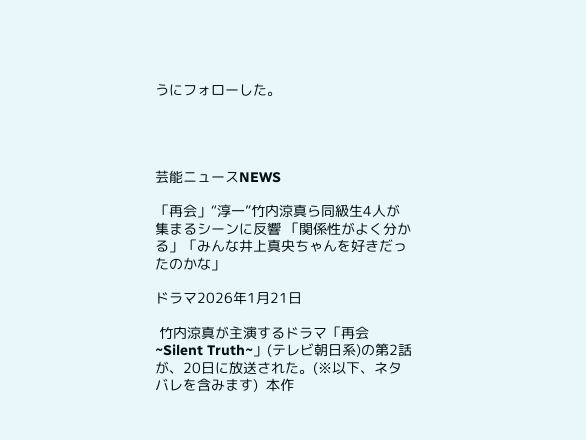うにフォローした。




芸能ニュースNEWS

「再会」“淳一”竹内涼真ら同級生4人が集まるシーンに反響 「関係性がよく分かる」「みんな井上真央ちゃんを好きだったのかな」

ドラマ2026年1月21日

 竹内涼真が主演するドラマ「再会~Silent Truth~」(テレビ朝日系)の第2話が、20日に放送された。(※以下、ネタバレを含みます)  本作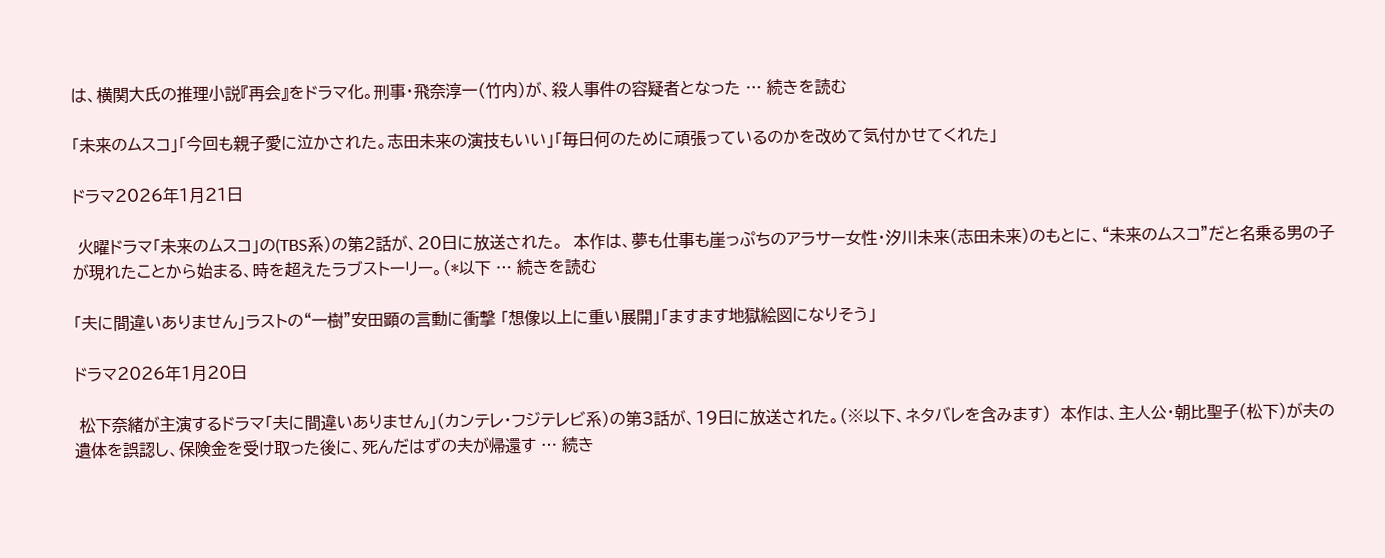は、横関大氏の推理小説『再会』をドラマ化。刑事・飛奈淳一(竹内)が、殺人事件の容疑者となった … 続きを読む

「未来のムスコ」「今回も親子愛に泣かされた。志田未来の演技もいい」「毎日何のために頑張っているのかを改めて気付かせてくれた」

ドラマ2026年1月21日

 火曜ドラマ「未来のムスコ」の(TBS系)の第2話が、20日に放送された。  本作は、夢も仕事も崖っぷちのアラサー女性・汐川未来(志田未来)のもとに、“未来のムスコ”だと名乗る男の子が現れたことから始まる、時を超えたラブストーリー。(*以下 … 続きを読む

「夫に間違いありません」ラストの“一樹”安田顕の言動に衝撃 「想像以上に重い展開」「ますます地獄絵図になりそう」

ドラマ2026年1月20日

 松下奈緒が主演するドラマ「夫に間違いありません」(カンテレ・フジテレビ系)の第3話が、19日に放送された。(※以下、ネタバレを含みます)  本作は、主人公・朝比聖子(松下)が夫の遺体を誤認し、保険金を受け取った後に、死んだはずの夫が帰還す … 続き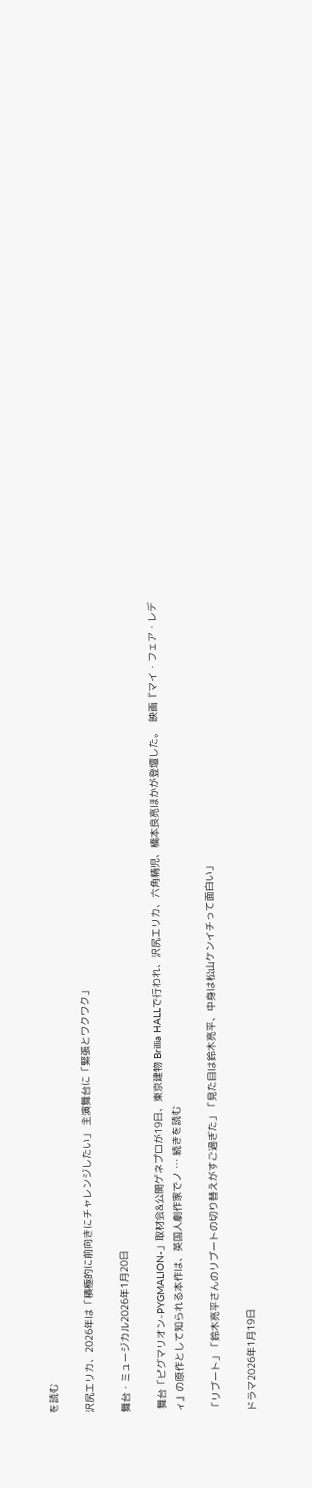を読む

沢尻エリカ、2026年は「積極的に前向きにチャレンジしたい」 主演舞台に「緊張とワクワク」

舞台・ミュージカル2026年1月20日

 舞台「ピグマリオン-PYGMALION-」取材会&公開ゲネプロが19日、東京建物 Brillia HALLで行われ、沢尻エリカ、六角精児、橋本良亮ほかが登壇した。  映画『マイ・フェア・レディ』の原作として知られる本作は、英国人劇作家でノ … 続きを読む

「リブート」「鈴木亮平さんのリブートの切り替えがすご過ぎた」「見た目は鈴木亮平、中身は松山ケンイチって面白い」

ドラマ2026年1月19日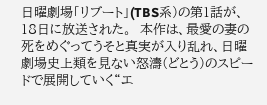日曜劇場「リブート」(TBS系)の第1話が、18日に放送された。  本作は、最愛の妻の死をめぐってうそと真実が入り乱れ、日曜劇場史上類を見ない怒濤(どとう)のスピードで展開していく“エ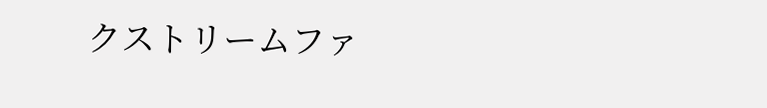クストリームファ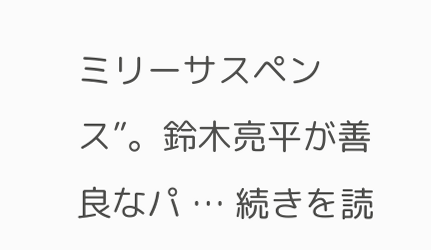ミリーサスペンス”。鈴木亮平が善良なパ … 続きを読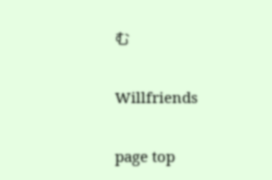む

Willfriends

page top